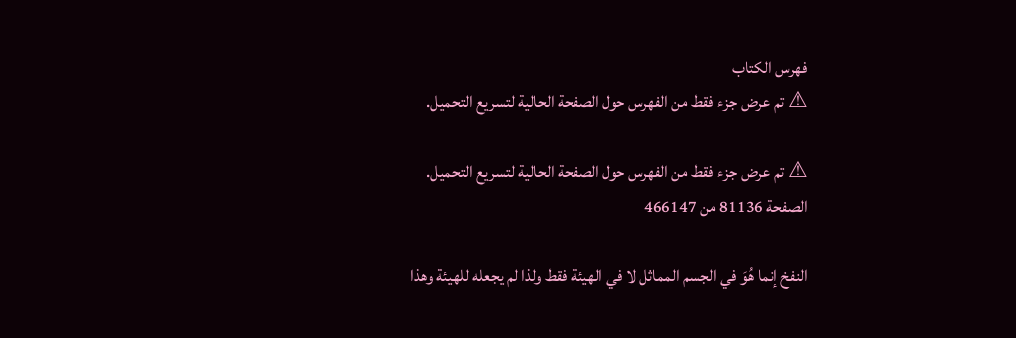فهرس الكتاب
⚠ تم عرض جزء فقط من الفهرس حول الصفحة الحالية لتسريع التحميل.

⚠ تم عرض جزء فقط من الفهرس حول الصفحة الحالية لتسريع التحميل.
الصفحة 81136 من 466147

النفخ إنما هُوَ في الجسم المماثل لا في الهيئة فقط ولذا لم يجعله للهيئة وهذا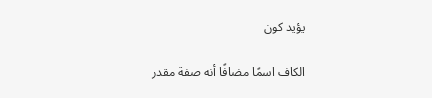يؤيد كون

الكاف اسمًا مضافًا أنه صفة مقدر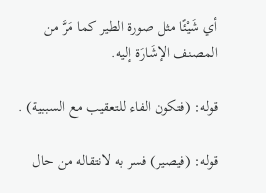أي شَيْئًا مثل صورة الطير كما مَرَّ من المصنف الإشَارَة إليه.

قوله: (فتكون الفاء للتعقيب مع السببية) .

قوله: (فيصير) فسر به لانتقاله من حال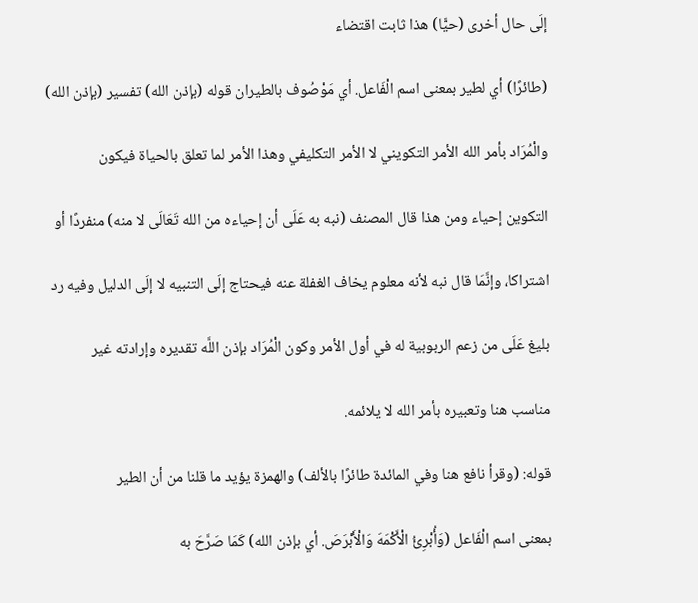إلَى حال أخرى (حيًّا) هذا ثابت اقتضاء

(طائرًا) أي لطير بمعنى اسم الْفَاعل. أي مَوْصُوف بالطيران قوله (بإذن الله) تفسير (بإذن الله)

والْمُرَاد بأمر الله الأمر التكويني لا الأمر التكليفي وهذا الأمر لما تعلق بالحياة فيكون

التكوين إحياء ومن هذا قال المصنف (نبه به عَلَى أن إحياءه من الله تَعَالَى لا منه) منفردًا أو

اشتراكا، وإنَّمَا قال نبه لأنه معلوم يخاف الغفلة عنه فيحتاج إلَى التنبيه لا إلَى الدليل وفيه رد

بليغ عَلَى من زعم الربوبية له في أول الأمر وكون الْمُرَاد بإذن اللَّه تقديره وإرادته غير

مناسب هنا وتعبيره بأمر الله لا يلائمه.

قوله: (وقرأ نافع هنا وفي المائدة طائرًا بالألف) والهمزة يؤيد ما قلنا من أن الطير

بمعنى اسم الْفَاعل (وَأُبْرِئُ الْأَكْمَهَ وَالْأَبْرَصَ. أي بإذن الله) كَمَا صَرَّحَ به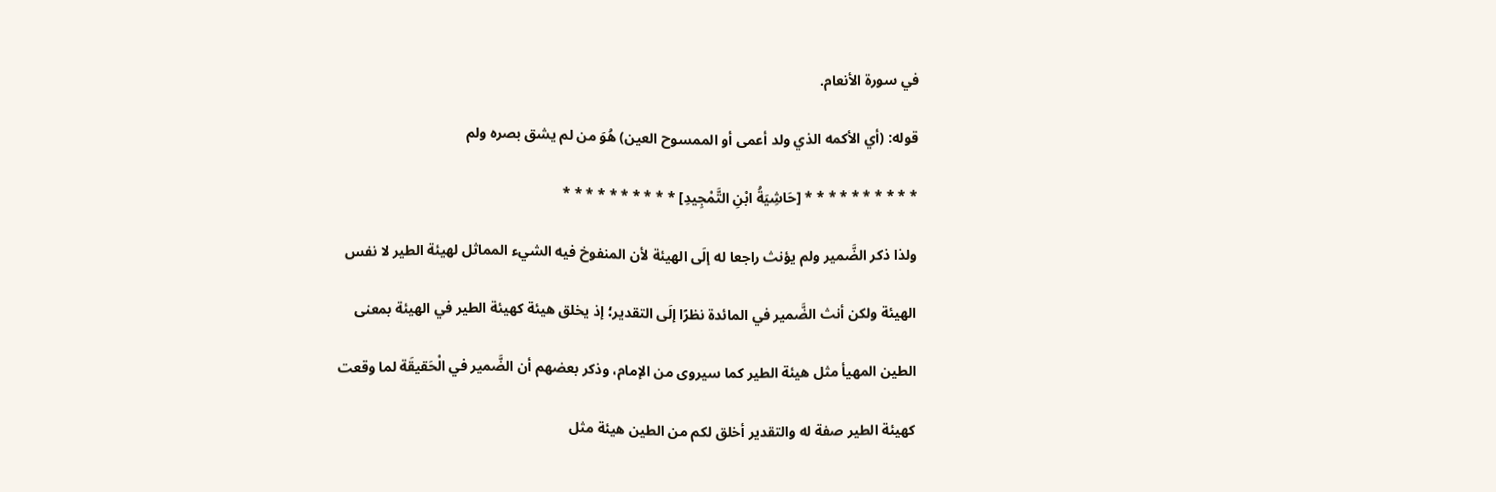في سورة الأنعام.

قوله: (أي الأكمه الذي ولد أعمى أو الممسوح العين) هُوَ من لم يشق بصره ولم

* * * * * * * * * * [حَاشِيَةُ ابْنِ التَّمْجِيدِ] * * * * * * * * * *

ولذا ذكر الضَّمير ولم يؤنث راجعا له إلَى الهيئة لأن المنفوخ فيه الشيء المماثل لهيئة الطير لا نفس

الهيئة ولكن أنث الضَّمير في المائدة نظرًا إلَى التقدير؛ إذ يخلق هيئة كهيئة الطير في الهيئة بمعنى

الطين المهيأ مثل هيئة الطير كما سيروى من الإمام، وذكر بعضهم أن الضَّمير في الْحَقيقَة لما وقعت

كهيئة الطير صفة له والتقدير أخلق لكم من الطين هيئة مثل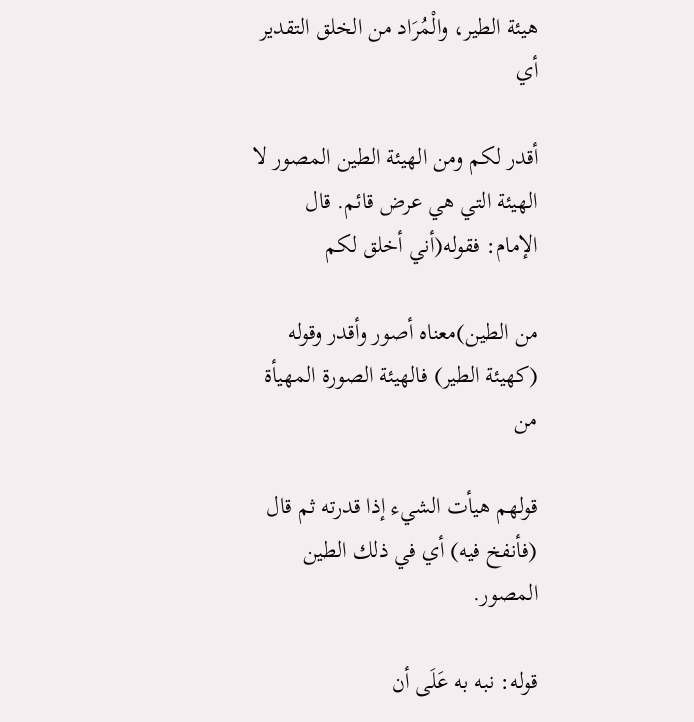هيئة الطير، والْمُرَاد من الخلق التقدير أي

أقدر لكم ومن الهيئة الطين المصور لا الهيئة التي هي عرض قائم. قال الإمام: فقوله(أني أخلق لكم

من الطين)معناه أصور وأقدر وقوله (كهيئة الطير) فالهيئة الصورة المهيأة من

قولهم هيأت الشيء إذا قدرته ثم قال (فأنفخ فيه) أي في ذلك الطين المصور.

قوله: نبه به عَلَى أن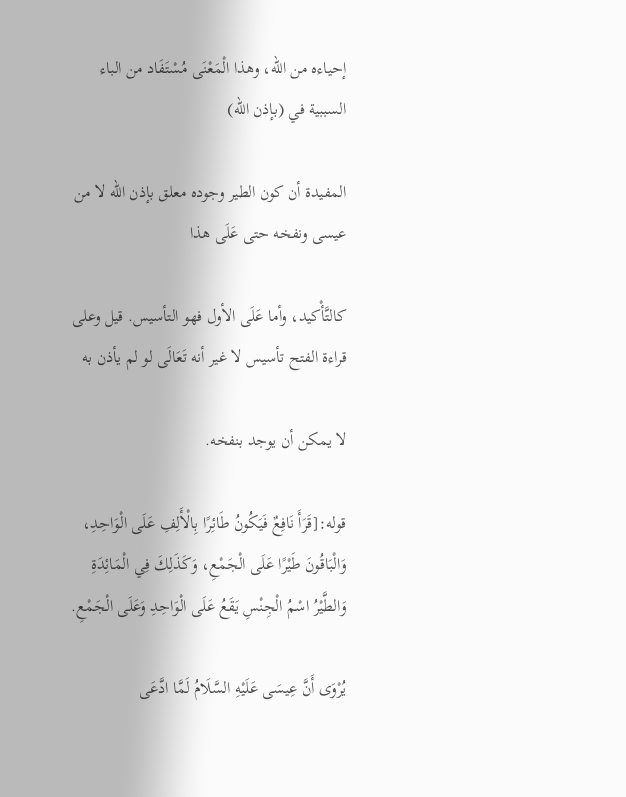إحياءه من الله، وهذا الْمَعْنَى مُسْتَفَاد من الباء السببية في (بإذن الله)

المفيدة أن كون الطير وجوده معلق بإذن الله لا من عيسى ونفخه حتى عَلَى هذا

كالتَّأْكيد، وأما عَلَى الأول فهو التأسيس. قيل وعلى قراءة الفتح تأسيس لا غير أنه تَعَالَى لو لم يأذن به

لا يمكن أن يوجد بنفخه.

قوله:[قَرَأَ نَافِعٌ فَيَكُونُ طَائِرًا بِالْأَلِفِ عَلَى الْوَاحِدِ، وَالْبَاقُونَ طَيْرًا عَلَى الْجَمْعِ، وَكَذَلِكَ فِي الْمَائِدَةِ وَالطَّيْرُ اسْمُ الْجِنْسِ يَقَعُ عَلَى الْوَاحِدِ وَعَلَى الْجَمْعِ.

يُرْوَى أَنَّ عِيسَى عَلَيْهِ السَّلَامُ لَمَّا ادَّعَى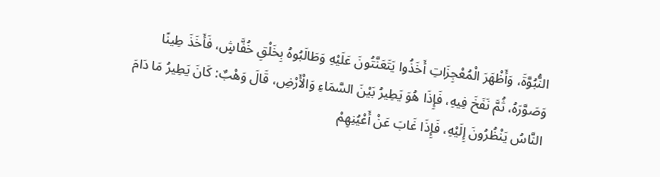النُّبُوَّةَ، وَأَظْهَرَ الْمُعْجِزَاتِ أَخَذُوا يَتَعَنَّتُونَ عَلَيْهِ وَطَالَبُوهُ بِخَلْقِ خُفَّاشٍ، فَأَخَذَ طِينًا وَصَوَّرَهُ، ثُمَّ نَفَخَ فِيهِ، فَإِذَا هُوَ يَطِيرُ بَيْنَ السَّمَاءِ وَالْأَرْضِ، قَالَ وَهْبٌ: كَانَ يَطِيرُ مَا دَامَ النَّاسُ يَنْظُرُونَ إِلَيْهِ، فَإِذَا غَابَ عَنْ أَعْيُنِهِمْ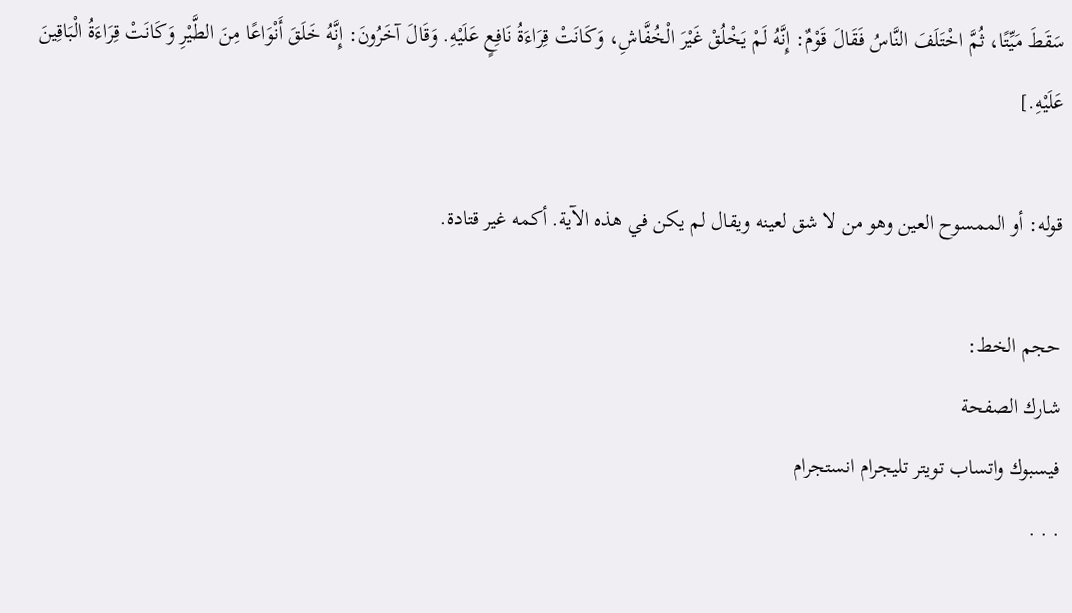سَقَطَ مَيِّتًا، ثُمَّ اخْتَلَفَ النَّاسُ فَقَالَ قَوْمٌ: إِنَّهُ لَمْ يَخْلُقْ غَيْرَ الْخُفَّاشِ، وَكَانَتْ قِرَاءَةُ نَافِعٍ عَلَيْهِ. وَقَالَ آخَرُونَ: إِنَّهُ خَلَقَ أَنْوَاعًا مِنَ الطَّيْرِ وَكَانَتْ قِرَاءَةُ الْبَاقِينَ عَلَيْهِ.]

قوله: أو الممسوح العين وهو من لا شق لعينه ويقال لم يكن في هذه الآية. أكمه غير قتادة.

حجم الخط:
شارك الصفحة
فيسبوك واتساب تويتر تليجرام انستجرام
. . .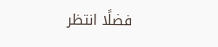فضلًا انتظر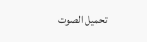تحميل الصوت